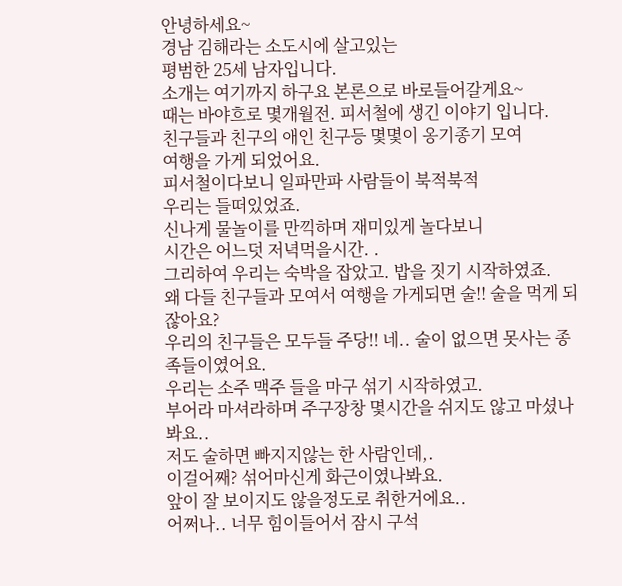안녕하세요~
경남 김해라는 소도시에 살고있는
평범한 25세 남자입니다.
소개는 여기까지 하구요 본론으로 바로들어갈게요~
때는 바야흐로 몇개월전. 피서철에 생긴 이야기 입니다.
친구들과 친구의 애인 친구등 몇몇이 옹기종기 모여
여행을 가게 되었어요.
피서철이다보니 일파만파 사람들이 북적북적
우리는 들떠있었죠.
신나게 물놀이를 만끽하며 재미있게 놀다보니
시간은 어느덧 저녁먹을시간. .
그리하여 우리는 숙박을 잡았고. 밥을 짓기 시작하였죠.
왜 다들 친구들과 모여서 여행을 가게되면 술!! 술을 먹게 되잖아요?
우리의 친구들은 모두들 주당!! 네.. 술이 없으면 못사는 종족들이였어요.
우리는 소주 맥주 들을 마구 섞기 시작하였고.
부어라 마셔라하며 주구장창 몇시간을 쉬지도 않고 마셨나봐요..
저도 술하면 빠지지않는 한 사람인데,.
이걸어째? 섞어마신게 화근이였나봐요.
앞이 잘 보이지도 않을정도로 취한거에요..
어쩌나.. 너무 힘이들어서 잠시 구석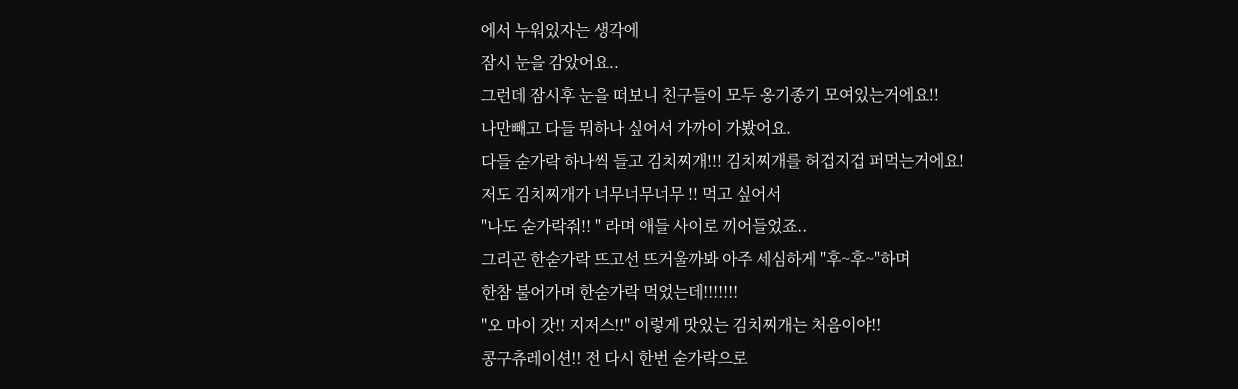에서 누워있자는 생각에
잠시 눈을 감았어요..
그런데 잠시후 눈을 떠보니 친구들이 모두 옹기종기 모여있는거에요!!
나만빼고 다들 뭐하나 싶어서 가까이 가봤어요.
다들 숟가락 하나씩 들고 김치찌개!!! 김치찌개를 허겁지겁 퍼먹는거에요!
저도 김치찌개가 너무너무너무 !! 먹고 싶어서
"나도 숟가락줘!! " 라며 애들 사이로 끼어들었죠..
그리곤 한숟가락 뜨고선 뜨거울까봐 아주 세심하게 "후~후~"하며
한참 불어가며 한숟가락 먹었는데!!!!!!!
"오 마이 갓!! 지저스!!" 이렇게 맛있는 김치찌개는 처음이야!!
콩구츄레이션!! 전 다시 한번 숟가락으로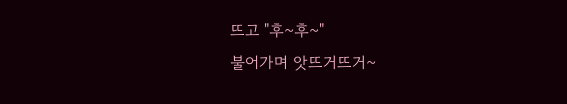뜨고 "후~후~"
불어가며 앗뜨거뜨거~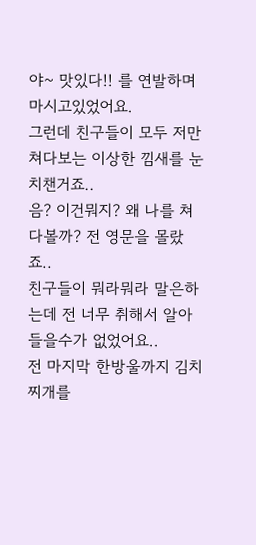야~ 맛있다!! 를 연발하며 마시고있었어요.
그런데 친구들이 모두 저만 쳐다보는 이상한 낌새를 눈치챈거죠..
음? 이건뭐지? 왜 나를 쳐다볼까? 전 영문을 몰랐죠..
친구들이 뭐라뭐라 말은하는데 전 너무 취해서 알아 들을수가 없었어요..
전 마지막 한방울까지 김치찌개를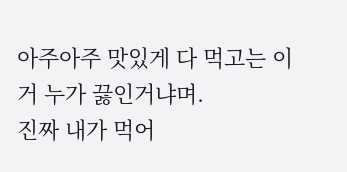아주아주 맛있게 다 먹고는 이거 누가 끓인거냐며.
진짜 내가 먹어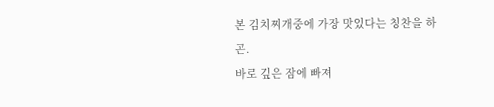본 김치찌개중에 가장 맛있다는 칭찬을 하곤.
바로 깊은 잠에 빠져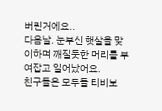버린거에요..
다음날. 눈부신 햇살을 맞이하며 깨질듯한 머리를 부여잡고 일어났어요.
친구들은 모두들 티비보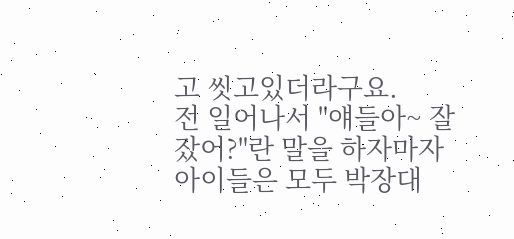고 씻고있더라구요.
전 일어나서 "얘들아~ 잘잤어?"란 말을 하자마자
아이들은 모두 박장대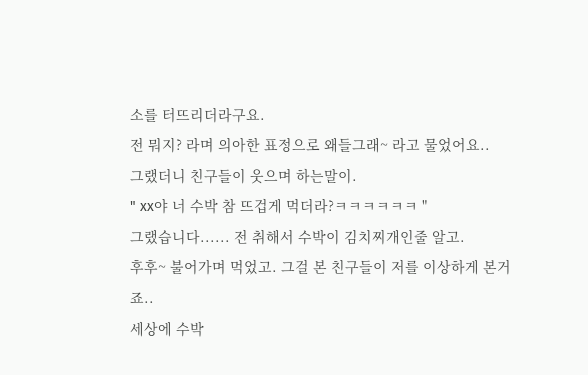소를 터뜨리더라구요.
전 뭐지? 라며 의아한 표정으로 왜들그래~ 라고 물었어요..
그랬더니 친구들이 웃으며 하는말이.
" xx야 너 수박 참 뜨겁게 먹더라?ㅋㅋㅋㅋㅋㅋ "
그랬습니다...... 전 취해서 수박이 김치찌개인줄 알고.
후후~ 불어가며 먹었고. 그걸 본 친구들이 저를 이상하게 본거죠..
세상에 수박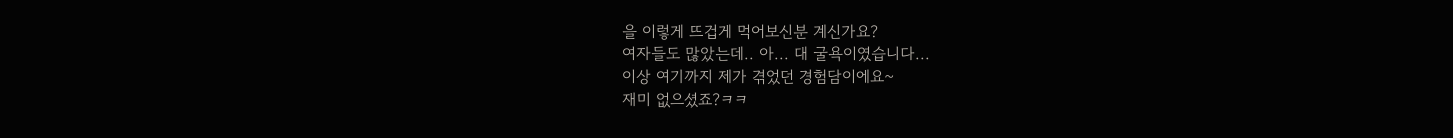을 이렇게 뜨겁게 먹어보신분 계신가요?
여자들도 많았는데.. 아... 대 굴욕이였습니다...
이상 여기까지 제가 겪었던 경험담이에요~
재미 없으셨죠?ㅋㅋ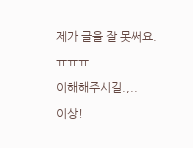제가 글을 잘 못써요.ㅠㅠㅠ
이해해주시길.,..
이상!